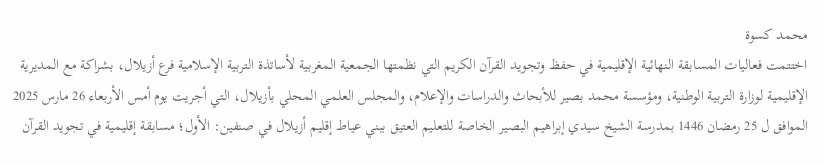محمد كسوة
اختتمت فعاليات المسابقة النهائية الإقليمية في حفظ وتجويد القرآن الكريم التي نظمتها الجمعية المغربية لأساتذة التربية الإسلامية فرع أزيلال، بشراكة مع المديرية الإقليمية لوزارة التربية الوطنية، ومؤسسة محمد بصير للأبحاث والدراسات والإعلام، والمجلس العلمي المحلي بأزيلال، التي أجريت يوم أمس الأربعاء 26 مارس 2025 الموافق ل 25 رمضان 1446 بمدرسة الشيخ سيدي إبراهيم البصير الخاصة للتعليم العتيق ببني عياط إقليم أزيلال في صنفين: الأول؛ مسابقة إقليمية في تجويد القرآن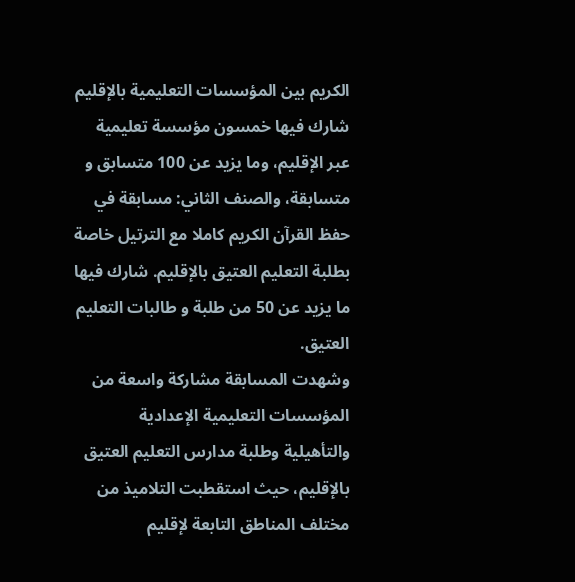الكريم بين المؤسسات التعليمية بالإقليم شارك فيها خمسون مؤسسة تعليمية عبر الإقليم، وما يزيد عن 100 متسابق و متسابقة، والصنف الثاني: مسابقة في حفظ القرآن الكريم كاملا مع الترتيل خاصة بطلبة التعليم العتيق بالإقليم. شارك فيها ما يزيد عن 50 من طلبة و طالبات التعليم العتيق.
وشهدت المسابقة مشاركة واسعة من المؤسسات التعليمية الإعدادية والتأهيلية وطلبة مدارس التعليم العتيق بالإقليم، حيث استقطبت التلاميذ من مختلف المناطق التابعة لإقليم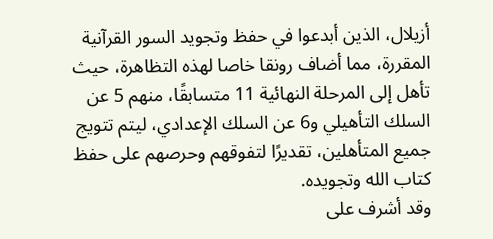أزيلال، الذين أبدعوا في حفظ وتجويد السور القرآنية المقررة، مما أضاف رونقا خاصا لهذه التظاهرة، حيث تأهل إلى المرحلة النهائية 11 متسابقًا، منهم 5 عن السلك التأهيلي و6 عن السلك الإعدادي، ليتم تتويج جميع المتأهلين، تقديرًا لتفوقهم وحرصهم على حفظ كتاب الله وتجويده.
وقد أشرف على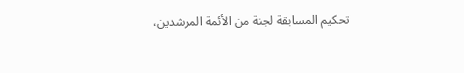تحكيم المسابقة لجنة من الأئمة المرشدين،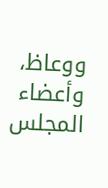ووعاظ، وأعضاء المجلس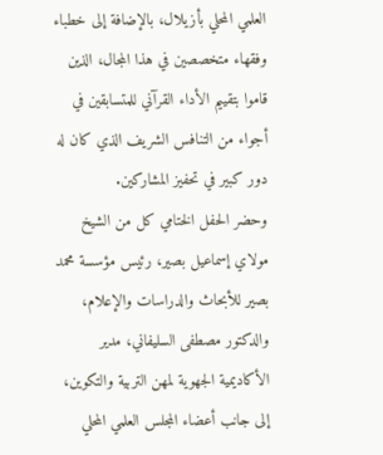العلمي المحلي بأزيلال، بالإضافة إلى خطباء وفقهاء متخصصين في هذا المجال، الذين قاموا بتقييم الأداء القرآني للمتسابقين في أجواء من التنافس الشريف الذي كان له دور كبير في تحفيز المشاركين.
وحضر الحفل الختامي كل من الشيخ مولاي إسماعيل بصير، رئيس مؤسسة محمد بصير للأبحاث والدراسات والإعلام، والدكتور مصطفى السليفاني، مدير الأكاديمية الجهوية لمهن التربية والتكوين، إلى جانب أعضاء المجلس العلمي المحلي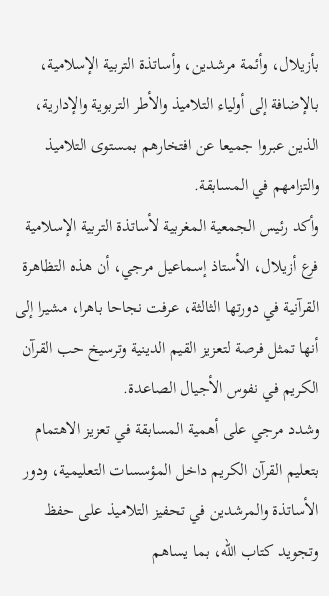بأزيلال، وأئمة مرشدين، وأساتذة التربية الإسلامية، بالإضافة إلى أولياء التلاميذ والأطر التربوية والإدارية، الذين عبروا جميعا عن افتخارهم بمستوى التلاميذ والتزامهم في المسابقة.
وأكد رئيس الجمعية المغربية لأساتذة التربية الإسلامية فرع أزيلال، الأستاذ إسماعيل مرجي، أن هذه التظاهرة القرآنية في دورتها الثالثة، عرفت نجاحا باهرا، مشيرا إلى أنها تمثل فرصة لتعزيز القيم الدينية وترسيخ حب القرآن الكريم في نفوس الأجيال الصاعدة.
وشدد مرجي على أهمية المسابقة في تعزيز الاهتمام بتعليم القرآن الكريم داخل المؤسسات التعليمية، ودور الأساتذة والمرشدين في تحفيز التلاميذ على حفظ وتجويد كتاب الله، بما يساهم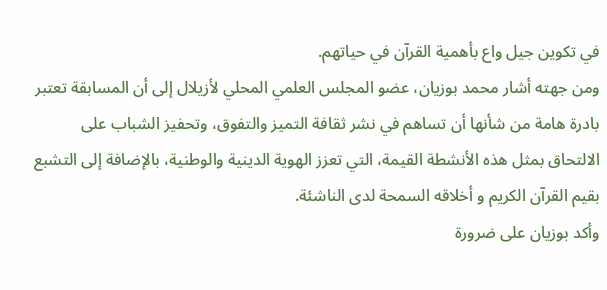في تكوين جيل واع بأهمية القرآن في حياتهم.
ومن جهته أشار محمد بوزيان، عضو المجلس العلمي المحلي لأزيلال إلى أن المسابقة تعتبر بادرة هامة من شأنها أن تساهم في نشر ثقافة التميز والتفوق، وتحفيز الشباب على الالتحاق بمثل هذه الأنشطة القيمة، التي تعزز الهوية الدينية والوطنية، بالإضافة إلى التشبع بقيم القرآن الكريم و أخلاقه السمحة لدى الناشئة.
وأكد بوزيان على ضرورة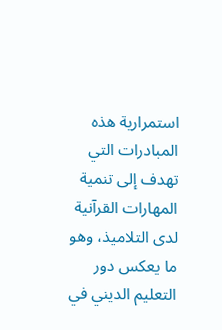استمرارية هذه المبادرات التي تهدف إلى تنمية المهارات القرآنية لدى التلاميذ، وهو ما يعكس دور التعليم الديني في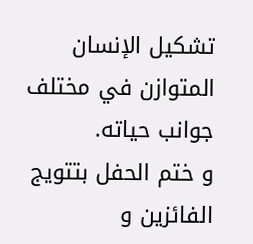تشكيل الإنسان المتوازن في مختلف جوانب حياته.
و ختم الحفل بتتويج الفائزين و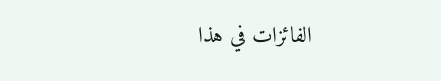الفائزات في هذا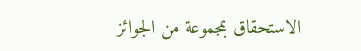الاستحقاق بمجموعة من الجوائز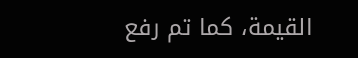القيمة، كما تم رفع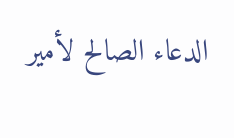الدعاء الصالح لأمير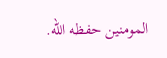المومنين حفظه الله.